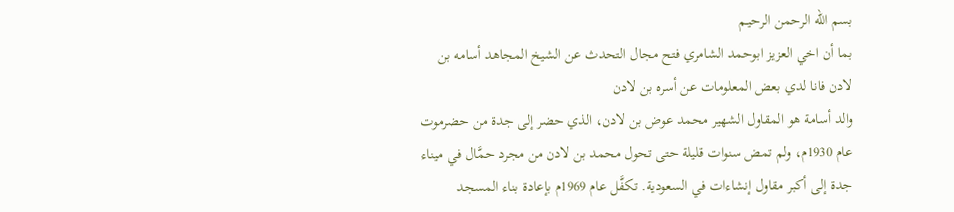بسم الله الرحمن الرحيـم
بما أن اخي العزيز ابوحمد الشامري فتح مجال التحدث عن الشيخ المجاهد أسامه بن لادن فانا لدي بعض المعلومات عن أسره بن لادن
والد أسامة هو المقاول الشهير محمد عوض بن لادن، الذي حضر إلى جدة من حضرموت عام 1930م، ولم تمض سنوات قليلة حتى تحول محمد بن لادن من مجرد حمَّال في ميناء جدة إلى أكبر مقاول إنشاءات في السعودية. تكفَّل عام 1969م بإعادة بناء المسجد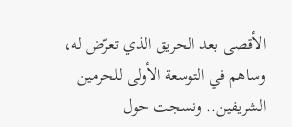الأقصى بعد الحريق الذي تعرّض له، وساهم في التوسعة الأولى للحرمين الشريفين.. ونسجت حول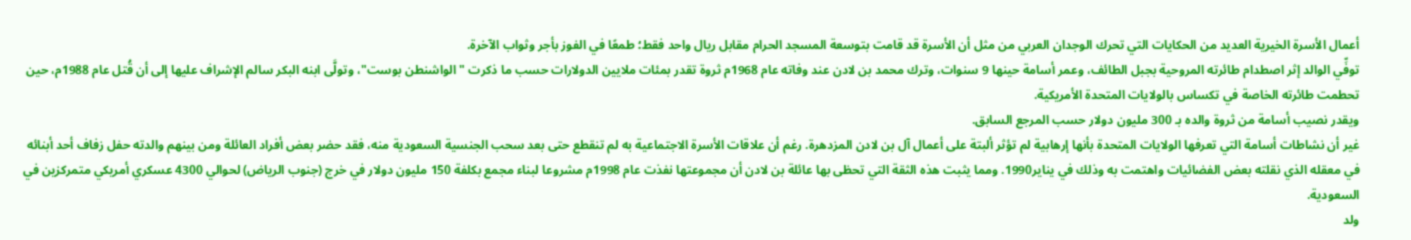أعمال الأسرة الخيرية العديد من الحكايات التي تحرك الوجدان العربي من مثل أن الأسرة قد قامت بتوسعة المسجد الحرام مقابل ريال واحد فقط؛ طمعًا في الفوز بأجر وثواب الآخرة.
توفِّي الوالد إثر اصطدام طائرته المروحية بجبل الطائف، وعمر أسامة حينها 9 سنوات، وترك محمد بن لادن عند وفاته عام 1968م ثروة تقدر بمئات ملايين الدولارات حسب ما ذكرت "الواشنطن بوست"، وتولَّى ابنه البكر سالم الإشراف عليها إلى أن قُتل عام 1988م، حين تحطمت طائرته الخاصة في تكساس بالولايات المتحدة الأمريكية.
ويقدر نصيب أسامة من ثروة والده بـ 300 مليون دولار حسب المرجع السابق.
غير أن نشاطات أسامة التي تعرفها الولايات المتحدة بأنها إرهابية لم تؤثر ألبتة على أعمال آل بن لادن المزدهرة. رغم أن علاقات الأسرة الاجتماعية به لم تنقطع حتى بعد سحب الجنسية السعودية منه، فقد حضر بعض أفراد العائلة ومن بينهم والدته حفل زفاف أحد أبنائه في معقله الذي نقلته بعض الفضائيات واهتمت به وذلك في يناير1990. ومما يثبت هذه الثقة التي تحظى بها عائلة بن لادن أن مجموعتها نفذت عام 1998م مشروعا لبناء مجمع بكلفة 150 مليون دولار في خرج (جنوب الرياض) لحوالي 4300 عسكري أمريكي متمركزين في السعودية.
ولد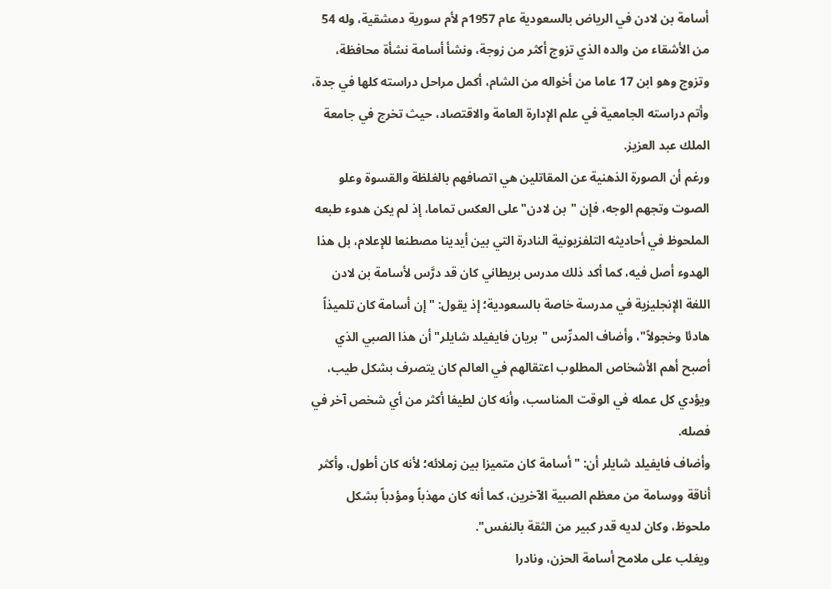أسامة بن لادن في الرياض بالسعودية عام 1957م لأم سورية دمشقية، وله 54 من الأشقاء من والده الذي تزوج أكثر من زوجة، ونشأ أسامة نشأة محافظة، وتزوج وهو ابن 17 عاما من أخواله من الشام، أكمل مراحل دراسته كلها في جدة، وأتم دراسته الجامعية في علم الإدارة العامة والاقتصاد، حيث تخرج في جامعة الملك عبد العزيز.
ورغم أن الصورة الذهنية عن المقاتلين هي اتصافهم بالغلظة والقسوة وعلو الصوت وتجهم الوجه، فإن "بن لادن" على العكس تماما، إذ لم يكن هدوء طبعه الملحوظ في أحاديثه التلفزيونية النادرة التي بين أيدينا مصطنعا للإعلام، بل هذا الهدوء أصل فيه، كما أكد ذلك مدرس بريطاني كان قد درَّس لأسامة بن لادن اللغة الإنجليزية في مدرسة خاصة بالسعودية؛ إذ يقول: "إن أسامة كان تلميذاً هادئا وخجولاً"، وأضاف المدرِّس "بريان فايفيلد شايلر" أن هذا الصبي الذي أصبح أهم الأشخاص المطلوب اعتقالهم في العالم كان يتصرف بشكل طيب، ويؤدي كل عمله في الوقت المناسب، وأنه كان لطيفا أكثر من أي شخص آخر في فصله.
وأضاف فايفيلد شايلر أن: "أسامة كان متميزا بين زملائه؛ لأنه كان أطول، وأكثر أناقة ووسامة من معظم الصبية الآخرين، كما أنه كان مهذباً ومؤدباً بشكل ملحوظ، وكان لديه قدر كبير من الثقة بالنفس".
ويغلب على ملامح أسامة الحزن، ونادرا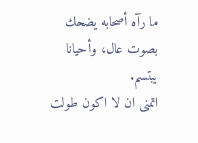ما رآه أصحابه يضحك بصوت عال، وأحيانا يبتسم.
اتمنى ان لا اكون طولت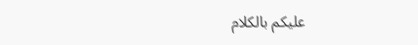عليكم بالكلام